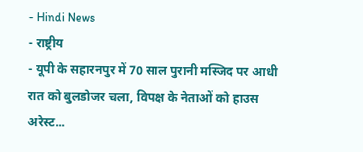- Hindi News
- राष्ट्रीय
- यूपी के सहारनपुर में 70 साल पुरानी मस्जिद पर आधी रात को बुलडोजर चला, विपक्ष के नेताओं को हाउस अरेस्ट...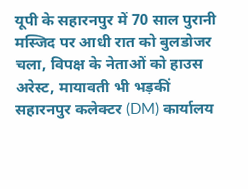यूपी के सहारनपुर में 70 साल पुरानी मस्जिद पर आधी रात को बुलडोजर चला, विपक्ष के नेताओं को हाउस अरेस्ट, मायावती भी भड़कीं
सहारनपुर कलेक्टर (DM) कार्यालय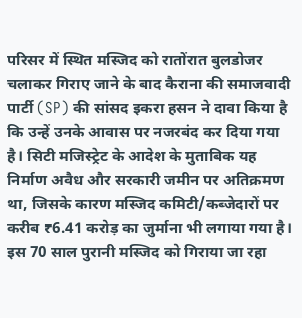परिसर में स्थित मस्जिद को रातोंरात बुलडोजर चलाकर गिराए जाने के बाद कैराना की समाजवादी पार्टी (SP) की सांसद इकरा हसन ने दावा किया है कि उन्हें उनके आवास पर नजरबंद कर दिया गया है। सिटी मजिस्ट्रेट के आदेश के मुताबिक यह निर्माण अवैध और सरकारी जमीन पर अतिक्रमण था, जिसके कारण मस्जिद कमिटी/कब्जेदारों पर करीब ₹6.41 करोड़ का जुर्माना भी लगाया गया है।
इस 70 साल पुरानी मस्जिद को गिराया जा रहा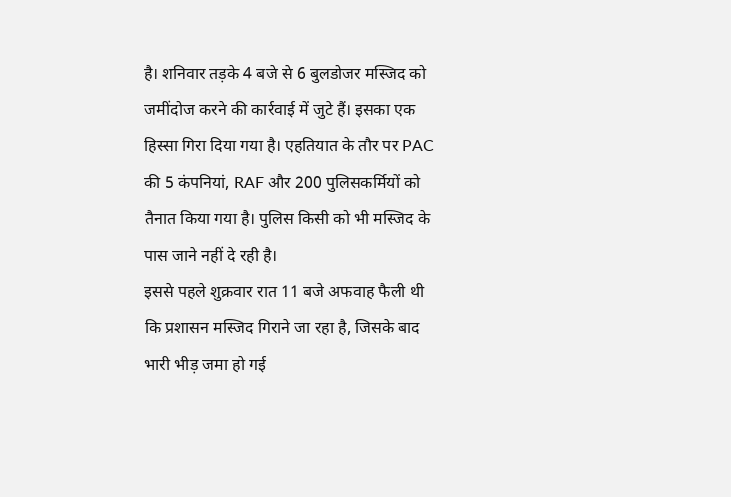है। शनिवार तड़के 4 बजे से 6 बुलडोजर मस्जिद को जमींदोज करने की कार्रवाई में जुटे हैं। इसका एक हिस्सा गिरा दिया गया है। एहतियात के तौर पर PAC की 5 कंपनियां, RAF और 200 पुलिसकर्मियों को तैनात किया गया है। पुलिस किसी को भी मस्जिद के पास जाने नहीं दे रही है।
इससे पहले शुक्रवार रात 11 बजे अफवाह फैली थी कि प्रशासन मस्जिद गिराने जा रहा है, जिसके बाद भारी भीड़ जमा हो गई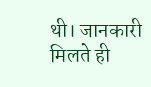थी। जानकारी मिलते ही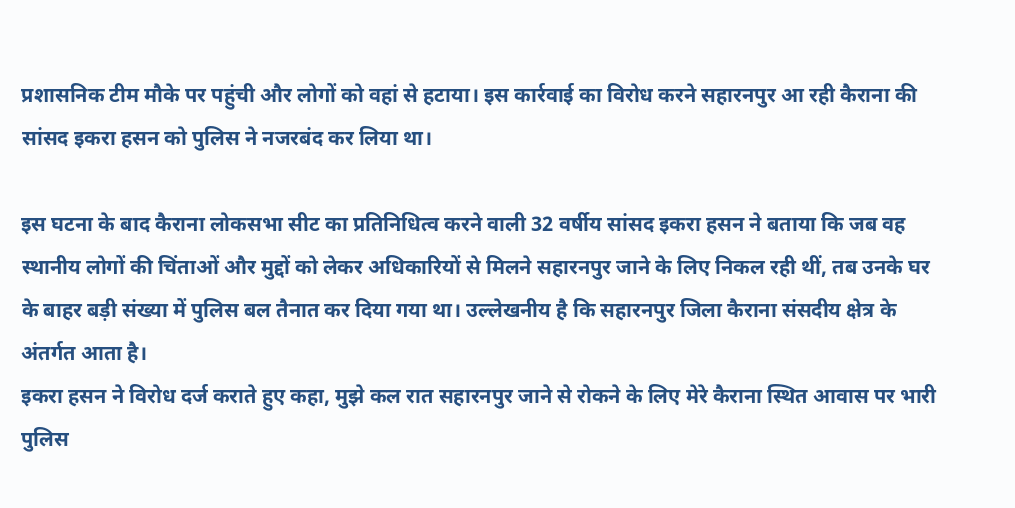प्रशासनिक टीम मौके पर पहुंची और लोगों को वहां से हटाया। इस कार्रवाई का विरोध करने सहारनपुर आ रही कैराना की सांसद इकरा हसन को पुलिस ने नजरबंद कर लिया था।

इस घटना के बाद कैराना लोकसभा सीट का प्रतिनिधित्व करने वाली 32 वर्षीय सांसद इकरा हसन ने बताया कि जब वह स्थानीय लोगों की चिंताओं और मुद्दों को लेकर अधिकारियों से मिलने सहारनपुर जाने के लिए निकल रही थीं, तब उनके घर के बाहर बड़ी संख्या में पुलिस बल तैनात कर दिया गया था। उल्लेखनीय है कि सहारनपुर जिला कैराना संसदीय क्षेत्र के अंतर्गत आता है।
इकरा हसन ने विरोध दर्ज कराते हुए कहा, मुझे कल रात सहारनपुर जाने से रोकने के लिए मेरे कैराना स्थित आवास पर भारी पुलिस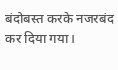बंदोबस्त करके नजरबंद कर दिया गया।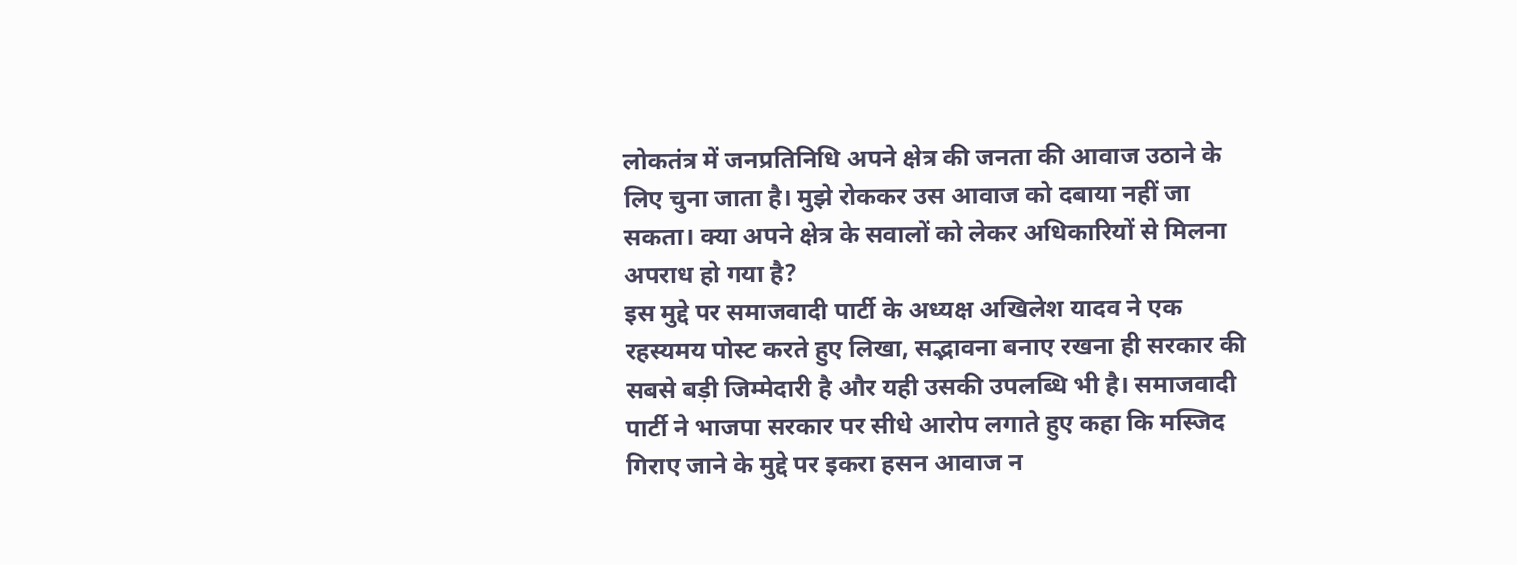लोकतंत्र में जनप्रतिनिधि अपने क्षेत्र की जनता की आवाज उठाने के लिए चुना जाता है। मुझे रोककर उस आवाज को दबाया नहीं जा सकता। क्या अपने क्षेत्र के सवालों को लेकर अधिकारियों से मिलना अपराध हो गया है?
इस मुद्दे पर समाजवादी पार्टी के अध्यक्ष अखिलेश यादव ने एक रहस्यमय पोस्ट करते हुए लिखा, सद्भावना बनाए रखना ही सरकार की सबसे बड़ी जिम्मेदारी है और यही उसकी उपलब्धि भी है। समाजवादी पार्टी ने भाजपा सरकार पर सीधे आरोप लगाते हुए कहा कि मस्जिद गिराए जाने के मुद्दे पर इकरा हसन आवाज न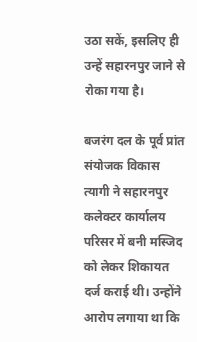उठा सकें, इसलिए ही उन्हें सहारनपुर जाने से रोका गया है।

बजरंग दल के पूर्व प्रांत संयोजक विकास त्यागी ने सहारनपुर कलेक्टर कार्यालय परिसर में बनी मस्जिद को लेकर शिकायत दर्ज कराई थी। उन्होंने आरोप लगाया था कि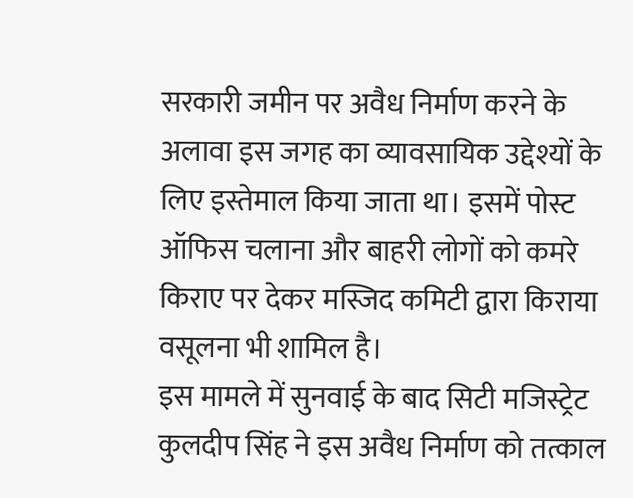सरकारी जमीन पर अवैध निर्माण करने के अलावा इस जगह का व्यावसायिक उद्देश्यों के लिए इस्तेमाल किया जाता था। इसमें पोस्ट ऑफिस चलाना और बाहरी लोगों को कमरे किराए पर देकर मस्जिद कमिटी द्वारा किराया वसूलना भी शामिल है।
इस मामले में सुनवाई के बाद सिटी मजिस्ट्रेट कुलदीप सिंह ने इस अवैध निर्माण को तत्काल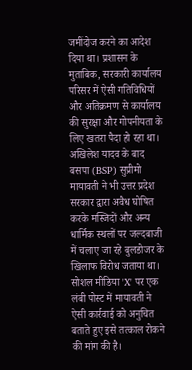जमींदोज करने का आदेश दिया था। प्रशासन के मुताबिक, सरकारी कार्यालय परिसर में ऐसी गतिविधियों और अतिक्रमण से कार्यालय की सुरक्षा और गोपनीयता के लिए खतरा पैदा हो रहा था।
अखिलेश यादव के बाद बसपा (BSP) सुप्रीमो मायावती ने भी उत्तर प्रदेश सरकार द्वारा अवैध घोषित करके मस्जिदों और अन्य धार्मिक स्थलों पर जल्दबाजी में चलाए जा रहे बुलडोजर के खिलाफ विरोध जताया था। सोशल मीडिया 'X' पर एक लंबी पोस्ट में मायावती ने ऐसी कार्रवाई को अनुचित बताते हुए इसे तत्काल रोकने की मांग की है।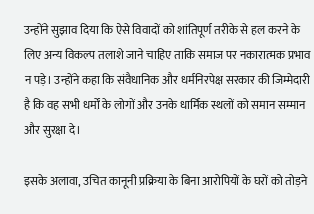उन्होंने सुझाव दिया कि ऐसे विवादों को शांतिपूर्ण तरीके से हल करने के लिए अन्य विकल्प तलाशे जाने चाहिए ताकि समाज पर नकारात्मक प्रभाव न पड़े। उन्होंने कहा कि संवैधानिक और धर्मनिरपेक्ष सरकार की जिम्मेदारी है कि वह सभी धर्मों के लोगों और उनके धार्मिक स्थलों को समान सम्मान और सुरक्षा दे।

इसके अलावा, उचित कानूनी प्रक्रिया के बिना आरोपियों के घरों को तोड़ने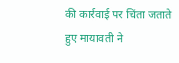की कार्रवाई पर चिंता जताते हुए मायावती ने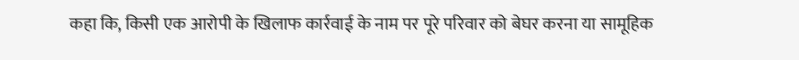कहा कि, किसी एक आरोपी के खिलाफ कार्रवाई के नाम पर पूरे परिवार को बेघर करना या सामूहिक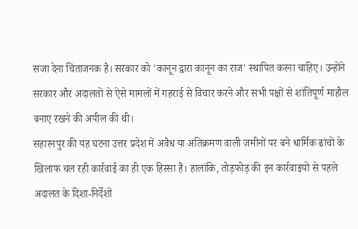सजा देना चिंताजनक है। सरकार को 'कानून द्वारा कानून का राज' स्थापित करना चाहिए। उन्होंने सरकार और अदालतों से ऐसे मामलों में गहराई से विचार करने और सभी पक्षों से शांतिपूर्ण माहौल बनाए रखने की अपील की थी।
सहारनपुर की यह घटना उत्तर प्रदेश में अवैध या अतिक्रमण वाली जमीनों पर बने धार्मिक ढांचों के खिलाफ चल रही कार्रवाई का ही एक हिस्सा है। हालांकि, तोड़फोड़ की इन कार्रवाइयों से पहले अदालत के दिशा-निर्देशों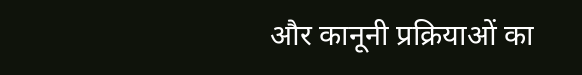और कानूनी प्रक्रियाओं का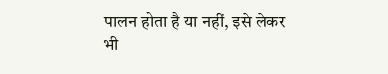पालन होता है या नहीं, इसे लेकर भी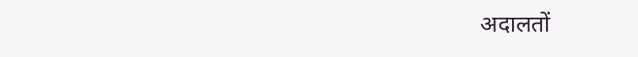अदालतों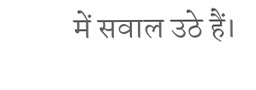में सवाल उठे हैं।